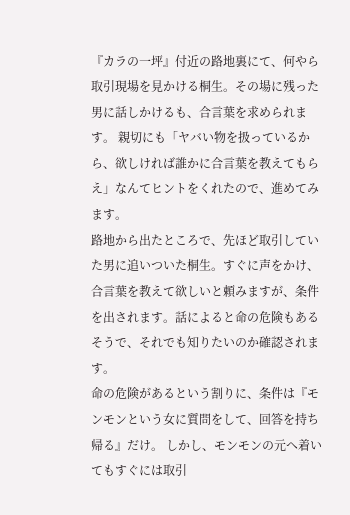『カラの一坪』付近の路地裏にて、何やら取引現場を見かける桐生。その場に残った男に話しかけるも、合言葉を求められます。 親切にも「ヤバい物を扱っているから、欲しければ誰かに合言葉を教えてもらえ」なんてヒントをくれたので、進めてみます。
路地から出たところで、先ほど取引していた男に追いついた桐生。すぐに声をかけ、合言葉を教えて欲しいと頼みますが、条件を出されます。話によると命の危険もあるそうで、それでも知りたいのか確認されます。
命の危険があるという割りに、条件は『モンモンという女に質問をして、回答を持ち帰る』だけ。 しかし、モンモンの元へ着いてもすぐには取引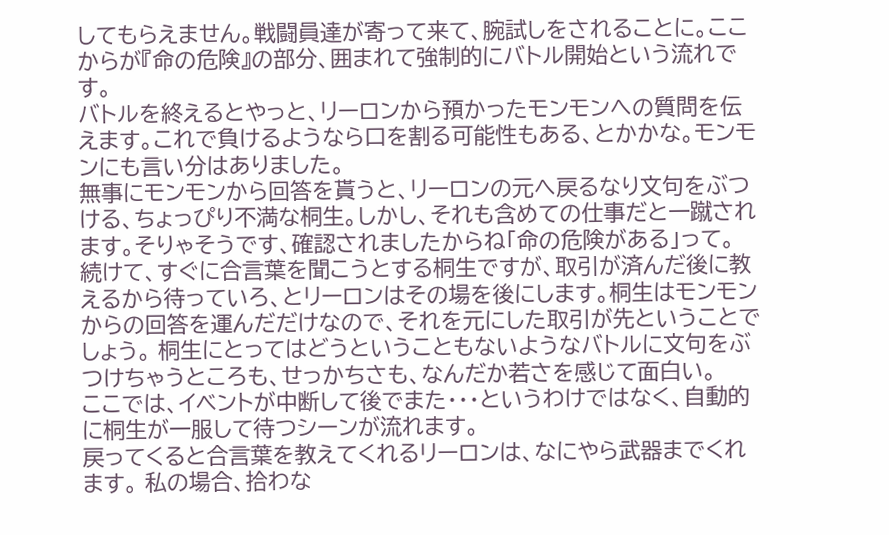してもらえません。戦闘員達が寄って来て、腕試しをされることに。ここからが『命の危険』の部分、囲まれて強制的にバトル開始という流れです。
バトルを終えるとやっと、リーロンから預かったモンモンへの質問を伝えます。これで負けるようなら口を割る可能性もある、とかかな。モンモンにも言い分はありました。
無事にモンモンから回答を貰うと、リーロンの元へ戻るなり文句をぶつける、ちょっぴり不満な桐生。しかし、それも含めての仕事だと一蹴されます。そりゃそうです、確認されましたからね「命の危険がある」って。
続けて、すぐに合言葉を聞こうとする桐生ですが、取引が済んだ後に教えるから待っていろ、とリーロンはその場を後にします。桐生はモンモンからの回答を運んだだけなので、それを元にした取引が先ということでしょう。 桐生にとってはどうということもないようなバトルに文句をぶつけちゃうところも、せっかちさも、なんだか若さを感じて面白い。
ここでは、イベントが中断して後でまた・・・というわけではなく、自動的に桐生が一服して待つシーンが流れます。
戻ってくると合言葉を教えてくれるリーロンは、なにやら武器までくれます。 私の場合、拾わな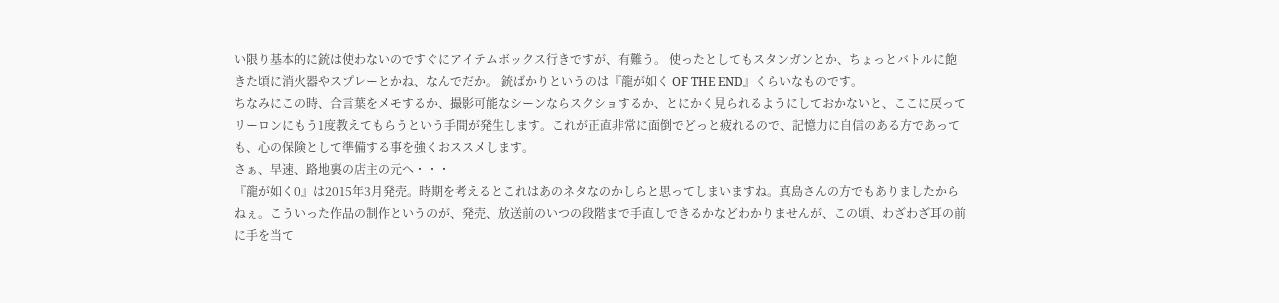い限り基本的に銃は使わないのですぐにアイテムボックス行きですが、有難う。 使ったとしてもスタンガンとか、ちょっとバトルに飽きた頃に消火器やスプレーとかね、なんでだか。 銃ばかりというのは『龍が如く OF THE END』くらいなものです。
ちなみにこの時、合言葉をメモするか、撮影可能なシーンならスクショするか、とにかく見られるようにしておかないと、ここに戻ってリーロンにもう1度教えてもらうという手間が発生します。これが正直非常に面倒でどっと疲れるので、記憶力に自信のある方であっても、心の保険として準備する事を強くおススメします。
さぁ、早速、路地裏の店主の元へ・・・
『龍が如く0』は2015年3月発売。時期を考えるとこれはあのネタなのかしらと思ってしまいますね。真島さんの方でもありましたからねぇ。こういった作品の制作というのが、発売、放送前のいつの段階まで手直しできるかなどわかりませんが、この頃、わざわざ耳の前に手を当て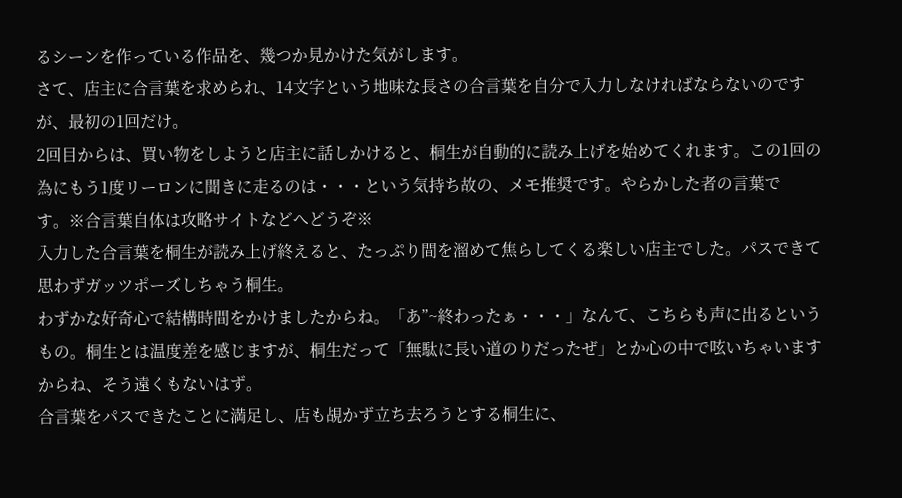るシーンを作っている作品を、幾つか見かけた気がします。
さて、店主に合言葉を求められ、14文字という地味な長さの合言葉を自分で入力しなければならないのですが、最初の1回だけ。
2回目からは、買い物をしようと店主に話しかけると、桐生が自動的に読み上げを始めてくれます。この1回の為にもう1度リーロンに聞きに走るのは・・・という気持ち故の、メモ推奨です。やらかした者の言葉です。※合言葉自体は攻略サイトなどへどうぞ※
入力した合言葉を桐生が読み上げ終えると、たっぷり間を溜めて焦らしてくる楽しい店主でした。パスできて思わずガッツポーズしちゃう桐生。
わずかな好奇心で結構時間をかけましたからね。「あ”~終わったぁ・・・」なんて、こちらも声に出るというもの。桐生とは温度差を感じますが、桐生だって「無駄に長い道のりだったぜ」とか心の中で呟いちゃいますからね、そう遠くもないはず。
合言葉をパスできたことに満足し、店も覘かず立ち去ろうとする桐生に、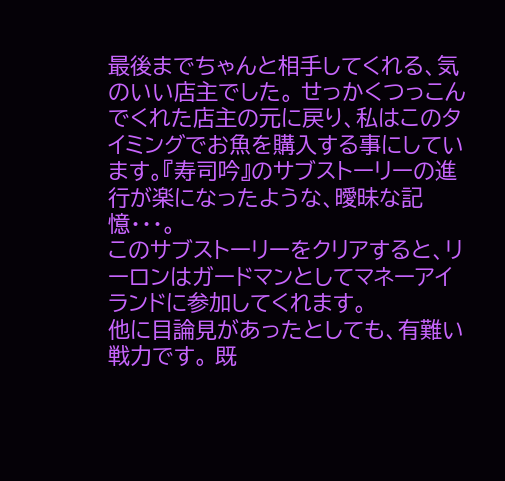最後までちゃんと相手してくれる、気のいい店主でした。 せっかくつっこんでくれた店主の元に戻り、私はこのタイミングでお魚を購入する事にしています。『寿司吟』のサブストーリーの進行が楽になったような、曖昧な記憶・・・。
このサブストーリーをクリアすると、リーロンはガードマンとしてマネーアイランドに参加してくれます。
他に目論見があったとしても、有難い戦力です。 既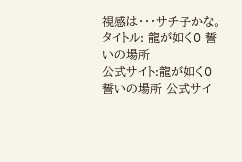視感は・・・サチ子かな。
タイトル: 龍が如く0 誓いの場所
公式サイト:龍が如く0 誓いの場所 公式サイ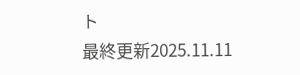ト
最終更新2025.11.11